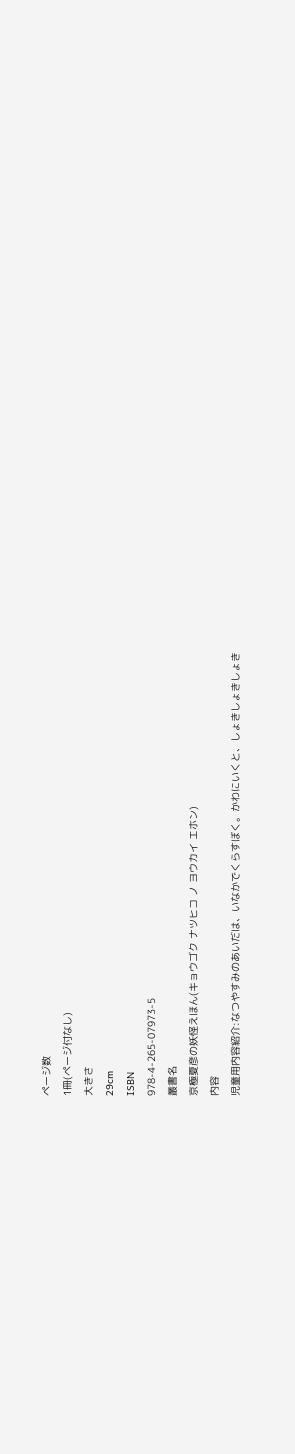ページ数
1冊(ページ付なし)
大きさ
29cm
ISBN
978-4-265-07973-5
叢書名
京極夏彦の妖怪えほん(キョウゴク ナツヒコ ノ ヨウカイ エホン)
内容
児童用内容紹介:なつやすみのあいだは、いなかでくらすぼく。かわにいくと、しょきしょきしょき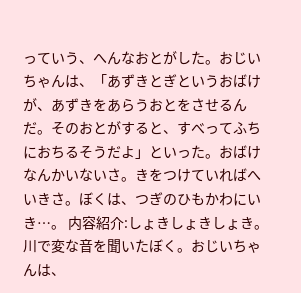っていう、へんなおとがした。おじいちゃんは、「あずきとぎというおばけが、あずきをあらうおとをさせるんだ。そのおとがすると、すべってふちにおちるそうだよ」といった。おばけなんかいないさ。きをつけていればへいきさ。ぼくは、つぎのひもかわにいき…。 内容紹介:しょきしょきしょき。川で変な音を聞いたぼく。おじいちゃんは、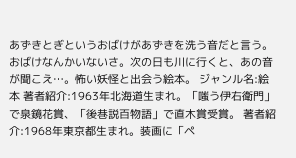あずきとぎというおばけがあずきを洗う音だと言う。おばけなんかいないさ。次の日も川に行くと、あの音が聞こえ…。怖い妖怪と出会う絵本。 ジャンル名:絵本 著者紹介:1963年北海道生まれ。「嗤う伊右衛門」で泉鏡花賞、「後巷説百物語」で直木賞受賞。 著者紹介:1968年東京都生まれ。装画に「ペ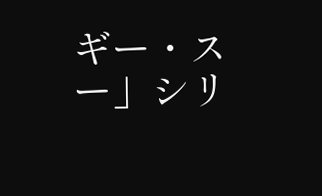ギー・スー」シリ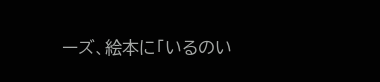ーズ、絵本に「いるのい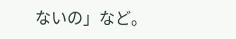ないの」など。